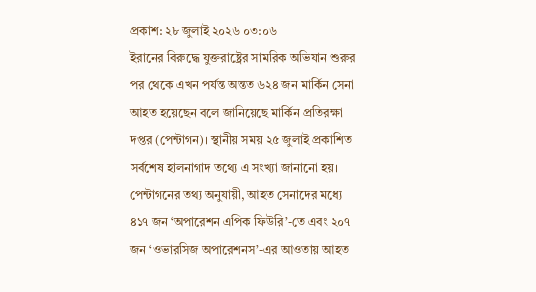প্রকাশ: ২৮ জুলাই ২০২৬ ০৩:০৬
ইরানের বিরুদ্ধে যুক্তরাষ্ট্রের সামরিক অভিযান শুরুর পর থেকে এখন পর্যন্ত অন্তত ৬২৪ জন মার্কিন সেনা আহত হয়েছেন বলে জানিয়েছে মার্কিন প্রতিরক্ষা দপ্তর (পেন্টাগন)। স্থানীয় সময় ২৫ জুলাই প্রকাশিত সর্বশেষ হালনাগাদ তথ্যে এ সংখ্যা জানানো হয়।
পেন্টাগনের তথ্য অনুযায়ী, আহত সেনাদের মধ্যে ৪১৭ জন ‘অপারেশন এপিক ফিউরি’-তে এবং ২০৭ জন ‘ওভারসিজ অপারেশনস’-এর আওতায় আহত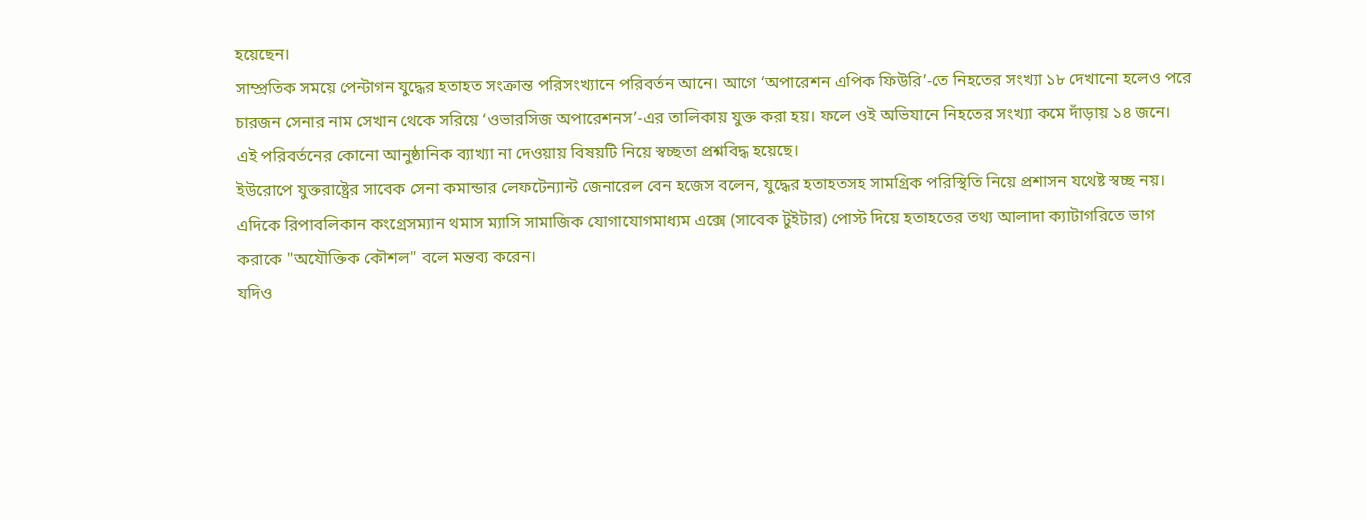হয়েছেন।
সাম্প্রতিক সময়ে পেন্টাগন যুদ্ধের হতাহত সংক্রান্ত পরিসংখ্যানে পরিবর্তন আনে। আগে ‘অপারেশন এপিক ফিউরি’-তে নিহতের সংখ্যা ১৮ দেখানো হলেও পরে চারজন সেনার নাম সেখান থেকে সরিয়ে ‘ওভারসিজ অপারেশনস’-এর তালিকায় যুক্ত করা হয়। ফলে ওই অভিযানে নিহতের সংখ্যা কমে দাঁড়ায় ১৪ জনে।
এই পরিবর্তনের কোনো আনুষ্ঠানিক ব্যাখ্যা না দেওয়ায় বিষয়টি নিয়ে স্বচ্ছতা প্রশ্নবিদ্ধ হয়েছে।
ইউরোপে যুক্তরাষ্ট্রের সাবেক সেনা কমান্ডার লেফটেন্যান্ট জেনারেল বেন হজেস বলেন, যুদ্ধের হতাহতসহ সামগ্রিক পরিস্থিতি নিয়ে প্রশাসন যথেষ্ট স্বচ্ছ নয়।
এদিকে রিপাবলিকান কংগ্রেসম্যান থমাস ম্যাসি সামাজিক যোগাযোগমাধ্যম এক্সে (সাবেক টুইটার) পোস্ট দিয়ে হতাহতের তথ্য আলাদা ক্যাটাগরিতে ভাগ করাকে "অযৌক্তিক কৌশল" বলে মন্তব্য করেন।
যদিও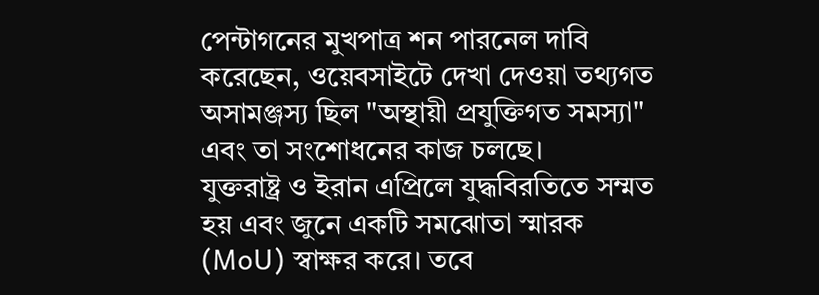পেন্টাগনের মুখপাত্র শন পারনেল দাবি করেছেন, ওয়েবসাইটে দেখা দেওয়া তথ্যগত অসামঞ্জস্য ছিল "অস্থায়ী প্রযুক্তিগত সমস্যা" এবং তা সংশোধনের কাজ চলছে।
যুক্তরাষ্ট্র ও ইরান এপ্রিলে যুদ্ধবিরতিতে সম্মত হয় এবং জুনে একটি সমঝোতা স্মারক (MoU) স্বাক্ষর করে। তবে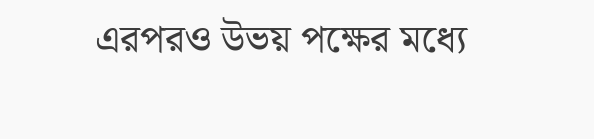এরপরও উভয় পক্ষের মধ্যে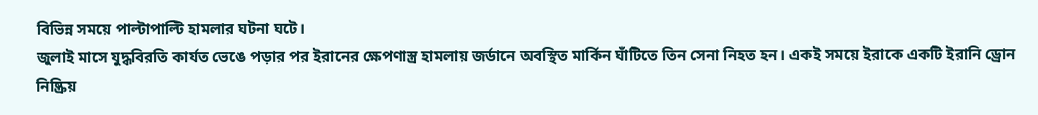বিভিন্ন সময়ে পাল্টাপাল্টি হামলার ঘটনা ঘটে।
জুলাই মাসে যুদ্ধবিরতি কার্যত ভেঙে পড়ার পর ইরানের ক্ষেপণাস্ত্র হামলায় জর্ডানে অবস্থিত মার্কিন ঘাঁটিতে তিন সেনা নিহত হন। একই সময়ে ইরাকে একটি ইরানি ড্রোন নিষ্ক্রিয়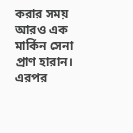করার সময় আরও এক মার্কিন সেনা প্রাণ হারান।
এরপর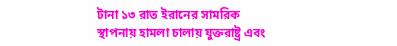টানা ১৩ রাত ইরানের সামরিক স্থাপনায় হামলা চালায় যুক্তরাষ্ট্র এবং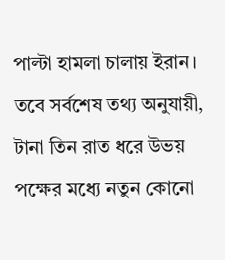পাল্টা হামলা চালায় ইরান।
তবে সর্বশেষ তথ্য অনুযায়ী, টানা তিন রাত ধরে উভয় পক্ষের মধ্যে নতুন কোনো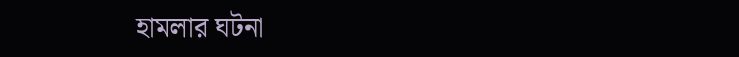হামলার ঘটনা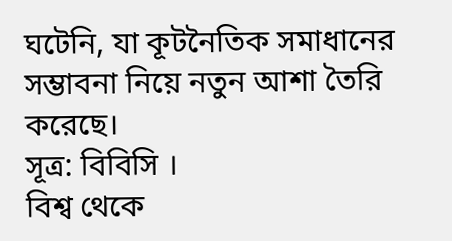ঘটেনি, যা কূটনৈতিক সমাধানের সম্ভাবনা নিয়ে নতুন আশা তৈরি করেছে।
সূত্র: বিবিসি ।
বিশ্ব থেকে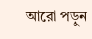আরো পড়ুন